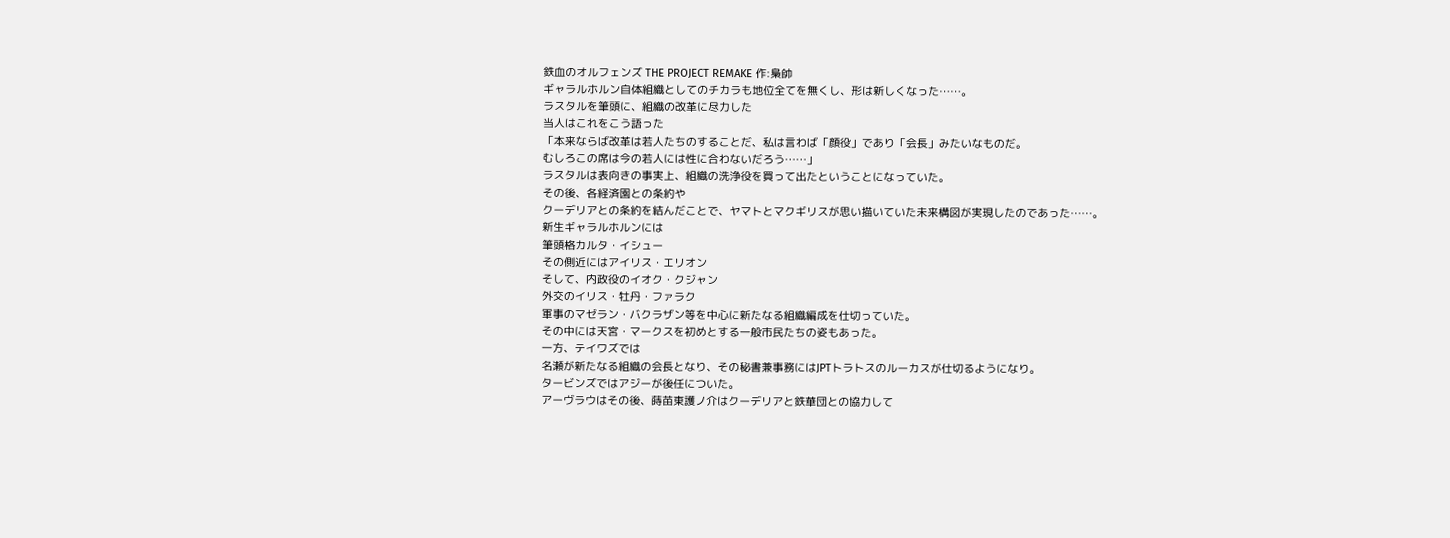鉄血のオルフェンズ THE PROJECT REMAKE 作:梟帥
ギャラルホルン自体組織としてのチカラも地位全てを無くし、形は新しくなった……。
ラスタルを筆頭に、組織の改革に尽力した
当人はこれをこう語った
「本来ならば改革は若人たちのすることだ、私は言わば「顔役」であり「会長」みたいなものだ。
むしろこの席は今の若人には性に合わないだろう……」
ラスタルは表向きの事実上、組織の洗浄役を買って出たということになっていた。
その後、各経済園との条約や
クーデリアとの条約を結んだことで、ヤマトとマクギリスが思い描いていた未来構図が実現したのであった……。
新生ギャラルホルンには
筆頭格カルタ・イシュー
その側近にはアイリス・エリオン
そして、内政役のイオク・クジャン
外交のイリス・牡丹・ファラク
軍事のマゼラン・バクラザン等を中心に新たなる組織編成を仕切っていた。
その中には天宮・マークスを初めとする一般市民たちの姿もあった。
一方、テイワズでは
名瀬が新たなる組織の会長となり、その秘書兼事務にはJPTトラトスのルーカスが仕切るようになり。
タービンズではアジーが後任についた。
アーヴラウはその後、蒔苗東護ノ介はクーデリアと鉄華団との協力して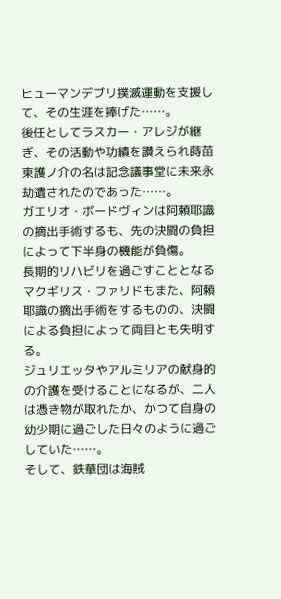ヒューマンデブリ撲滅運動を支援して、その生涯を捧げた……。
後任としてラスカー・アレジが継ぎ、その活動や功績を讃えられ蒔苗東護ノ介の名は記念議事堂に未来永劫遺されたのであった……。
ガエリオ・ボードヴィンは阿頼耶識の摘出手術するも、先の決闘の負担によって下半身の機能が負傷。
長期的リハビリを過ごすこととなる
マクギリス・ファリドもまた、阿頼耶識の摘出手術をするものの、決闘による負担によって両目とも失明する。
ジュリエッタやアルミリアの献身的の介護を受けることになるが、二人は憑き物が取れたか、かつて自身の幼少期に過ごした日々のように過ごしていた……。
そして、鉄華団は海賊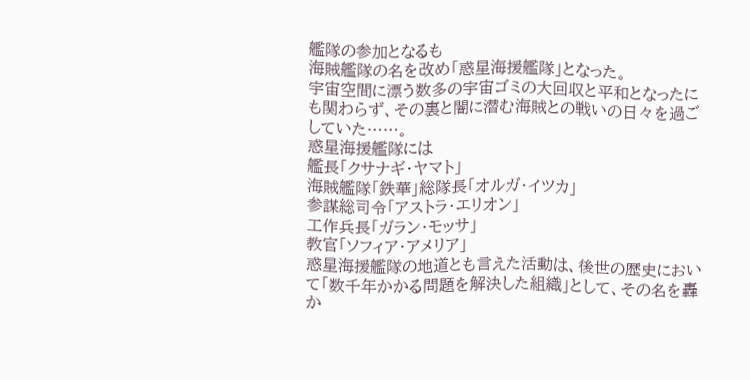艦隊の参加となるも
海賊艦隊の名を改め「惑星海援艦隊」となった。
宇宙空間に漂う数多の宇宙ゴミの大回収と平和となったにも関わらず、その裏と闇に潜む海賊との戦いの日々を過ごしていた……。
惑星海援艦隊には
艦長「クサナギ・ヤマト」
海賊艦隊「鉄華」総隊長「オルガ・イツカ」
参謀総司令「アストラ・エリオン」
工作兵長「ガラン・モッサ」
教官「ソフィア・アメリア」
惑星海援艦隊の地道とも言えた活動は、後世の歴史において「数千年かかる問題を解決した組織」として、その名を轟か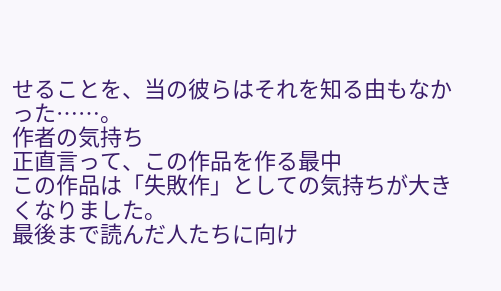せることを、当の彼らはそれを知る由もなかった……。
作者の気持ち
正直言って、この作品を作る最中
この作品は「失敗作」としての気持ちが大きくなりました。
最後まで読んだ人たちに向け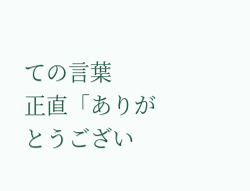ての言葉
正直「ありがとうござい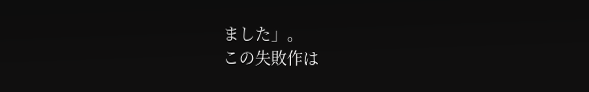ました」。
この失敗作は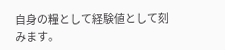自身の糧として経験値として刻みます。